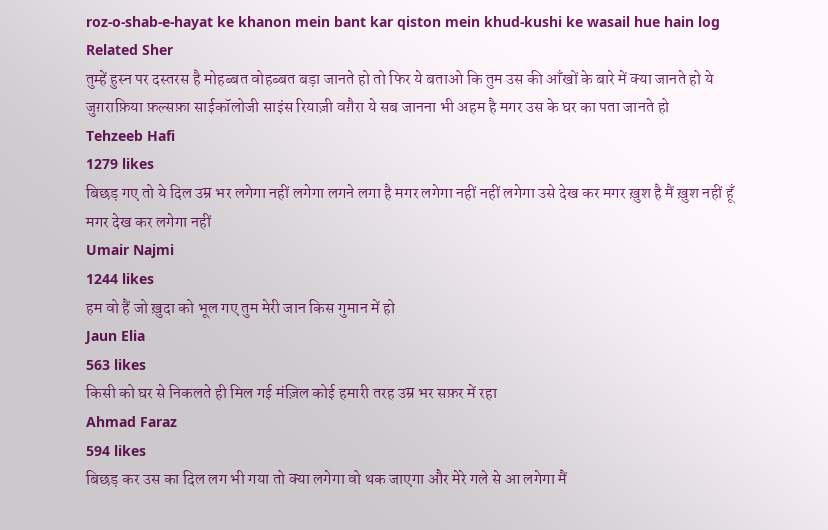roz-o-shab-e-hayat ke khanon mein bant kar qiston mein khud-kushi ke wasail hue hain log
Related Sher
तुम्हें हुस्न पर दस्तरस है मोहब्बत वोहब्बत बड़ा जानते हो तो फिर ये बताओ कि तुम उस की आँखों के बारे में क्या जानते हो ये जुग़राफ़िया फ़ल्सफ़ा साईकॉलोजी साइंस रियाज़ी वग़ैरा ये सब जानना भी अहम है मगर उस के घर का पता जानते हो
Tehzeeb Hafi
1279 likes
बिछड़ गए तो ये दिल उम्र भर लगेगा नहीं लगेगा लगने लगा है मगर लगेगा नहीं नहीं लगेगा उसे देख कर मगर ख़ुश है मैं ख़ुश नहीं हूँ मगर देख कर लगेगा नहीं
Umair Najmi
1244 likes
हम वो हैं जो ख़ुदा को भूल गए तुम मेरी जान किस गुमान में हो
Jaun Elia
563 likes
किसी को घर से निकलते ही मिल गई मंज़िल कोई हमारी तरह उम्र भर सफ़र में रहा
Ahmad Faraz
594 likes
बिछड़ कर उस का दिल लग भी गया तो क्या लगेगा वो थक जाएगा और मेरे गले से आ लगेगा मैं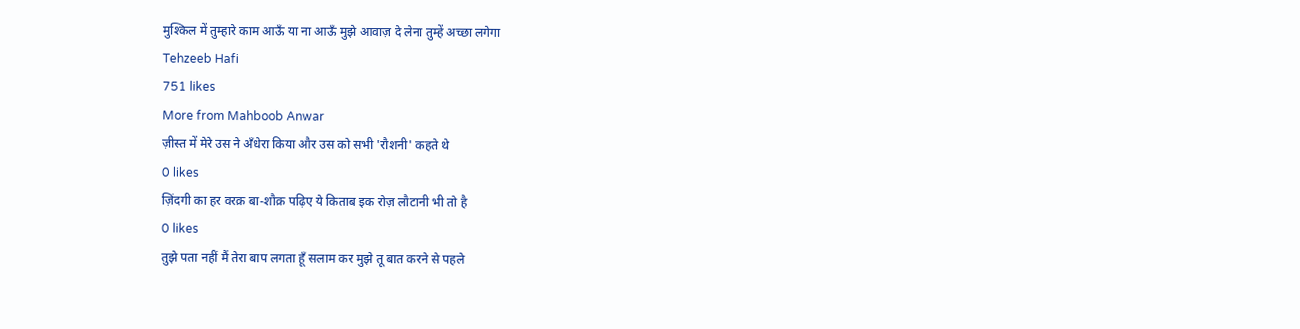मुश्किल में तुम्हारे काम आऊँ या ना आऊँ मुझे आवाज़ दे लेना तुम्हें अच्छा लगेगा
Tehzeeb Hafi
751 likes
More from Mahboob Anwar
ज़ीस्त में मेरे उस ने अँधेरा किया और उस को सभी 'रौशनी' कहते थे
0 likes
ज़िंदगी का हर वरक़ बा-शौक़ पढ़िए ये किताब इक रोज़ लौटानी भी तो है
0 likes
तुझे पता नहीं मैं तेरा बाप लगता हूँ सलाम कर मुझे तू बात करने से पहले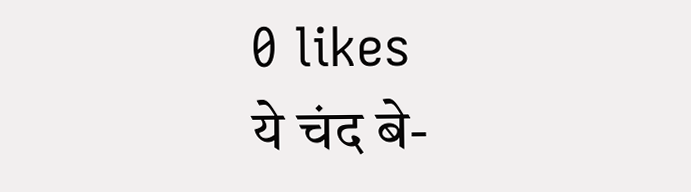0 likes
ये चंद बे-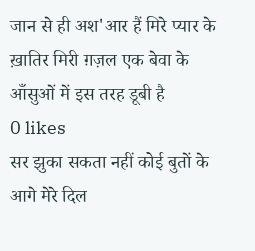जान से ही अश'आर हैं मिरे प्यार के ख़ातिर मिरी ग़ज़ल एक बेवा के आँसुओं में इस तरह डूबी है
0 likes
सर झुका सकता नहीं कोई बुतों के आगे मेरे दिल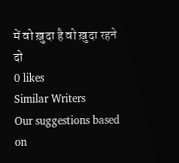में वो ख़ुदा है वो ख़ुदा रहने दो
0 likes
Similar Writers
Our suggestions based on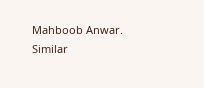Mahboob Anwar.
Similar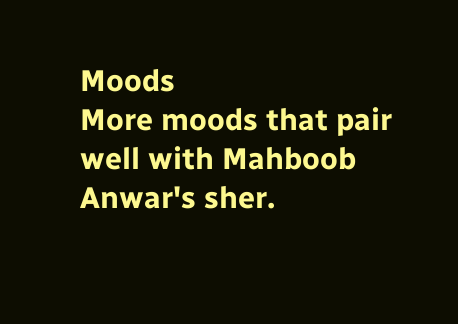Moods
More moods that pair well with Mahboob Anwar's sher.